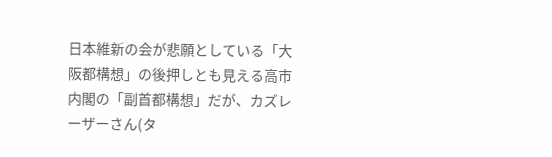日本維新の会が悲願としている「大阪都構想」の後押しとも見える高市内閣の「副首都構想」だが、カズレーザーさん(タ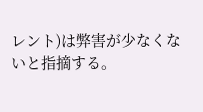レント)は弊害が少なくないと指摘する。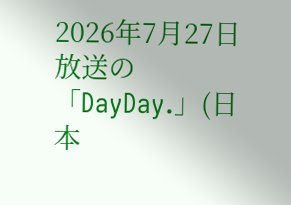2026年7月27日放送の「DayDay.」(日本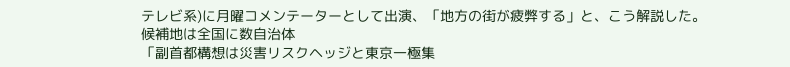テレビ系)に月曜コメンテーターとして出演、「地方の街が疲弊する」と、こう解説した。
候補地は全国に数自治体
「副首都構想は災害リスクヘッジと東京一極集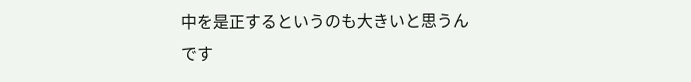中を是正するというのも大きいと思うんです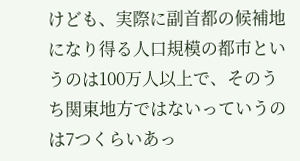けども、実際に副首都の候補地になり得る人口規模の都市というのは100万人以上で、そのうち関東地方ではないっていうのは7つくらいあっ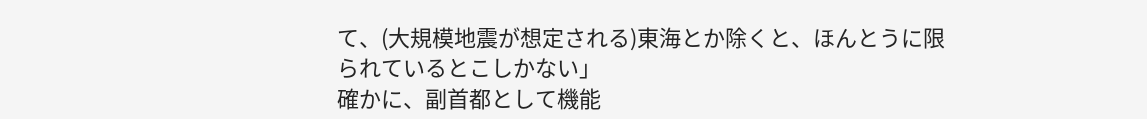て、(大規模地震が想定される)東海とか除くと、ほんとうに限られているとこしかない」
確かに、副首都として機能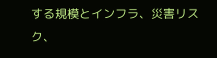する規模とインフラ、災害リスク、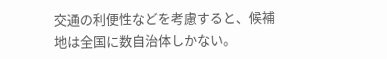交通の利便性などを考慮すると、候補地は全国に数自治体しかない。